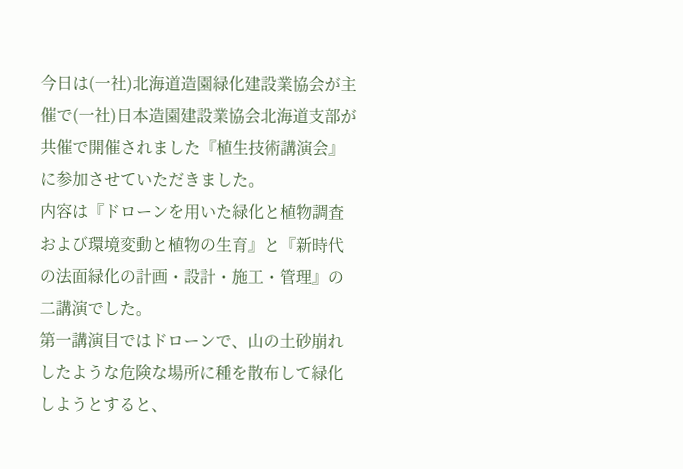今日は(一社)北海道造園緑化建設業協会が主催で(一社)日本造園建設業協会北海道支部が共催で開催されました『植生技術講演会』に参加させていただきました。
内容は『ドローンを用いた緑化と植物調査および環境変動と植物の生育』と『新時代の法面緑化の計画・設計・施工・管理』の二講演でした。
第一講演目ではドローンで、山の土砂崩れしたような危険な場所に種を散布して緑化しようとすると、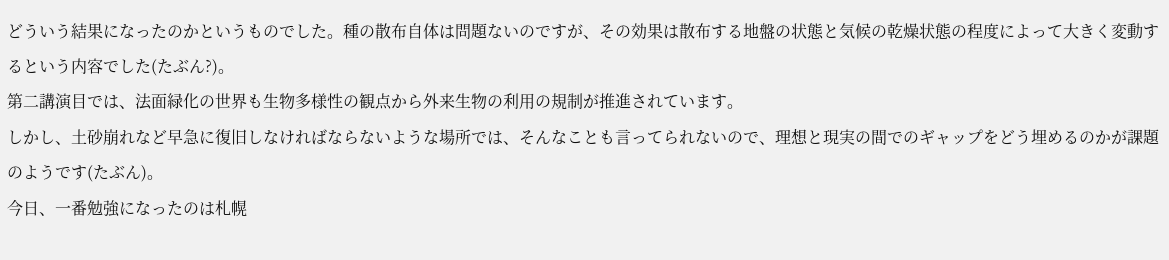どういう結果になったのかというものでした。種の散布自体は問題ないのですが、その効果は散布する地盤の状態と気候の乾燥状態の程度によって大きく変動するという内容でした(たぶん?)。
第二講演目では、法面緑化の世界も生物多様性の観点から外来生物の利用の規制が推進されています。
しかし、土砂崩れなど早急に復旧しなければならないような場所では、そんなことも言ってられないので、理想と現実の間でのギャップをどう埋めるのかが課題のようです(たぶん)。
今日、一番勉強になったのは札幌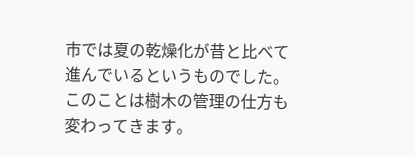市では夏の乾燥化が昔と比べて進んでいるというものでした。
このことは樹木の管理の仕方も変わってきます。